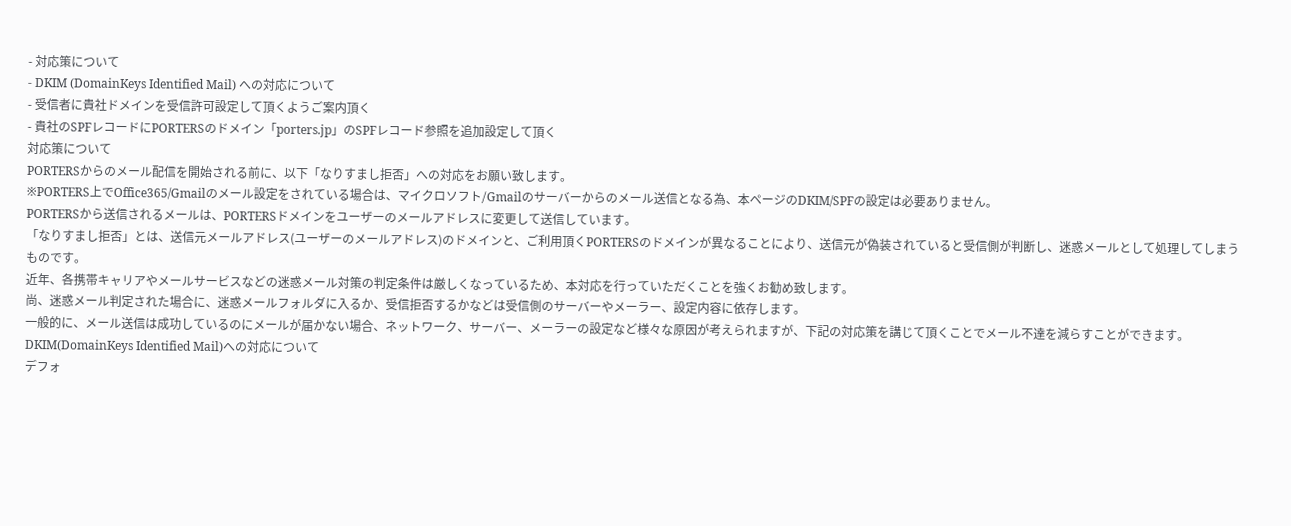- 対応策について
- DKIM (DomainKeys Identified Mail) への対応について
- 受信者に貴社ドメインを受信許可設定して頂くようご案内頂く
- 貴社のSPFレコードにPORTERSのドメイン「porters.jp」のSPFレコード参照を追加設定して頂く
対応策について
PORTERSからのメール配信を開始される前に、以下「なりすまし拒否」への対応をお願い致します。
※PORTERS上でOffice365/Gmailのメール設定をされている場合は、マイクロソフト/Gmailのサーバーからのメール送信となる為、本ページのDKIM/SPFの設定は必要ありません。
PORTERSから送信されるメールは、PORTERSドメインをユーザーのメールアドレスに変更して送信しています。
「なりすまし拒否」とは、送信元メールアドレス(ユーザーのメールアドレス)のドメインと、ご利用頂くPORTERSのドメインが異なることにより、送信元が偽装されていると受信側が判断し、迷惑メールとして処理してしまうものです。
近年、各携帯キャリアやメールサービスなどの迷惑メール対策の判定条件は厳しくなっているため、本対応を行っていただくことを強くお勧め致します。
尚、迷惑メール判定された場合に、迷惑メールフォルダに入るか、受信拒否するかなどは受信側のサーバーやメーラー、設定内容に依存します。
一般的に、メール送信は成功しているのにメールが届かない場合、ネットワーク、サーバー、メーラーの設定など様々な原因が考えられますが、下記の対応策を講じて頂くことでメール不達を減らすことができます。
DKIM(DomainKeys Identified Mail)への対応について
デフォ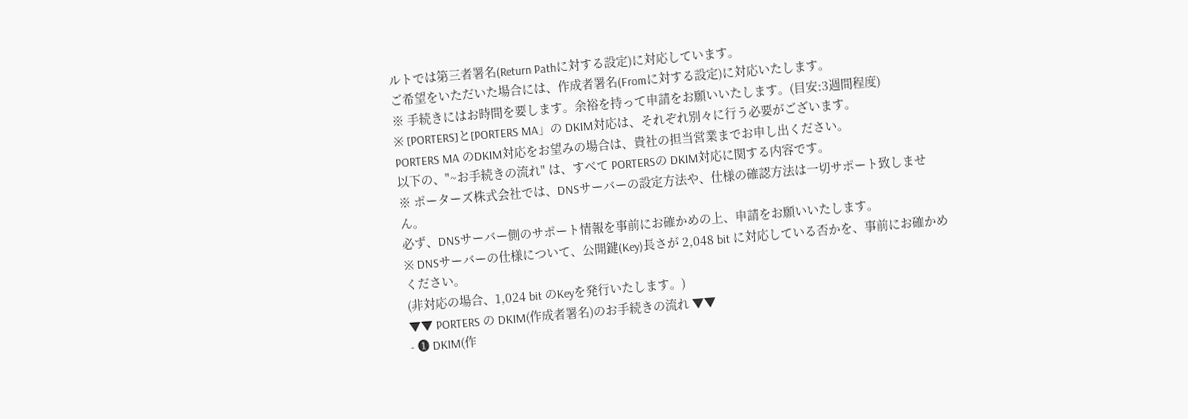ルトでは第三者署名(Return Pathに対する設定)に対応しています。
ご希望をいただいた場合には、作成者署名(Fromに対する設定)に対応いたします。
※ 手続きにはお時間を要します。余裕を持って申請をお願いいたします。(目安:3週間程度)
※ [PORTERS]と[PORTERS MA」の DKIM対応は、それぞれ別々に行う必要がございます。
PORTERS MA のDKIM対応をお望みの場合は、貴社の担当営業までお申し出ください。
以下の、"~お手続きの流れ" は、すべて PORTERSの DKIM対応に関する内容です。
※ ポーターズ株式会社では、DNSサーバーの設定方法や、仕様の確認方法は一切サポート致しません。
必ず、DNSサーバー側のサポート情報を事前にお確かめの上、申請をお願いいたします。
※ DNSサーバーの仕様について、公開鍵(Key)長さが 2,048 bit に対応している否かを、事前にお確かめください。
(非対応の場合、1,024 bit のKeyを発行いたします。)
▼▼ PORTERS の DKIM(作成者署名)のお手続きの流れ ▼▼
- ➊ DKIM(作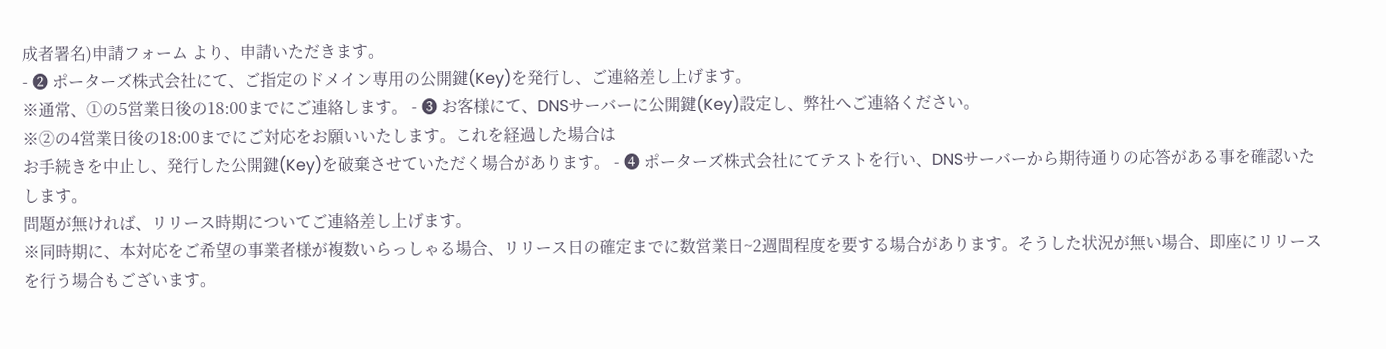成者署名)申請フォーム より、申請いただきます。
- ➋ ポーターズ株式会社にて、ご指定のドメイン専用の公開鍵(Key)を発行し、ご連絡差し上げます。
※通常、①の5営業日後の18:00までにご連絡します。 - ➌ お客様にて、DNSサーバーに公開鍵(Key)設定し、弊社へご連絡ください。
※②の4営業日後の18:00までにご対応をお願いいたします。これを経過した場合は
お手続きを中止し、発行した公開鍵(Key)を破棄させていただく場合があります。 - ➍ ポーターズ株式会社にてテストを行い、DNSサーバーから期待通りの応答がある事を確認いたします。
問題が無ければ、リリース時期についてご連絡差し上げます。
※同時期に、本対応をご希望の事業者様が複数いらっしゃる場合、リリース日の確定までに数営業日~2週間程度を要する場合があります。そうした状況が無い場合、即座にリリースを行う場合もございます。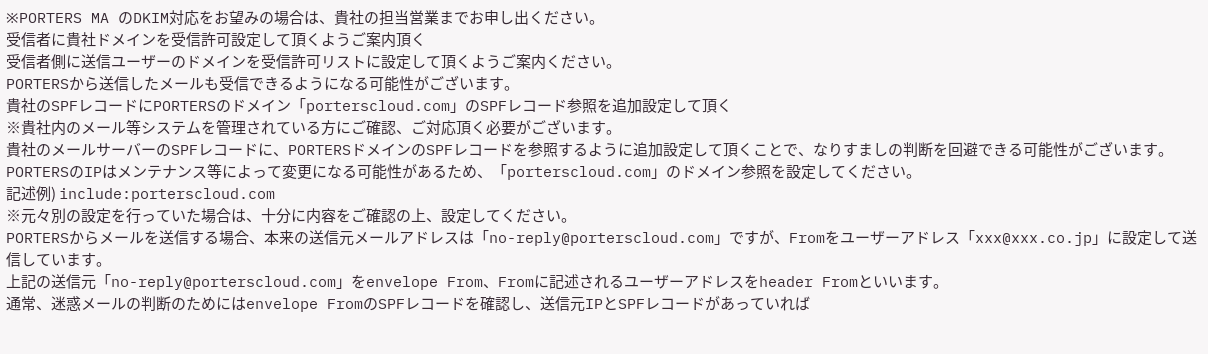※PORTERS MA のDKIM対応をお望みの場合は、貴社の担当営業までお申し出ください。
受信者に貴社ドメインを受信許可設定して頂くようご案内頂く
受信者側に送信ユーザーのドメインを受信許可リストに設定して頂くようご案内ください。
PORTERSから送信したメールも受信できるようになる可能性がございます。
貴社のSPFレコードにPORTERSのドメイン「porterscloud.com」のSPFレコード参照を追加設定して頂く
※貴社内のメール等システムを管理されている方にご確認、ご対応頂く必要がございます。
貴社のメールサーバーのSPFレコードに、PORTERSドメインのSPFレコードを参照するように追加設定して頂くことで、なりすましの判断を回避できる可能性がございます。
PORTERSのIPはメンテナンス等によって変更になる可能性があるため、「porterscloud.com」のドメイン参照を設定してください。
記述例) include:porterscloud.com
※元々別の設定を行っていた場合は、十分に内容をご確認の上、設定してください。
PORTERSからメールを送信する場合、本来の送信元メールアドレスは「no-reply@porterscloud.com」ですが、Fromをユーザーアドレス「xxx@xxx.co.jp」に設定して送信しています。
上記の送信元「no-reply@porterscloud.com」をenvelope From、Fromに記述されるユーザーアドレスをheader Fromといいます。
通常、迷惑メールの判断のためにはenvelope FromのSPFレコードを確認し、送信元IPとSPFレコードがあっていれば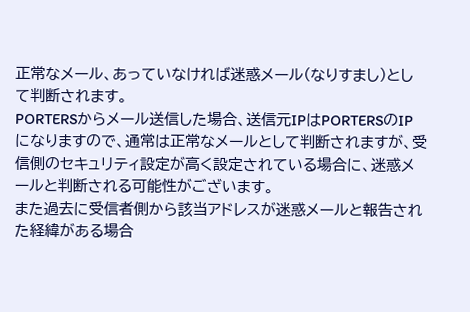正常なメール、あっていなければ迷惑メール(なりすまし)として判断されます。
PORTERSからメール送信した場合、送信元IPはPORTERSのIPになりますので、通常は正常なメールとして判断されますが、受信側のセキュリティ設定が高く設定されている場合に、迷惑メールと判断される可能性がございます。
また過去に受信者側から該当アドレスが迷惑メールと報告された経緯がある場合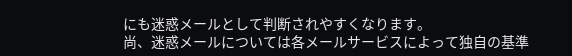にも迷惑メールとして判断されやすくなります。
尚、迷惑メールについては各メールサービスによって独自の基準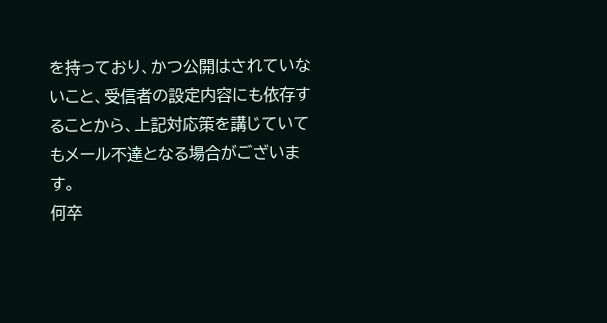を持っており、かつ公開はされていないこと、受信者の設定内容にも依存することから、上記対応策を講じていてもメール不達となる場合がございます。
何卒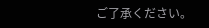ご了承ください。